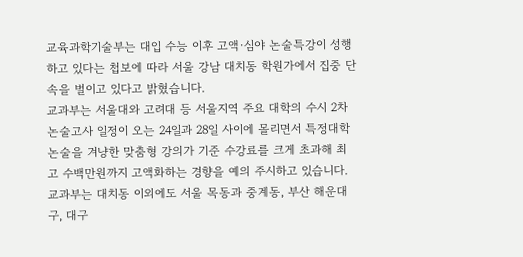교육과학기술부는 대입 수능 이후 고액·심야 논술특강이 성행하고 있다는 첩보에 따라 서울 강남 대치동 학원가에서 집중 단속을 벌이고 있다고 밝혔습니다.
교과부는 서울대와 고려대 등 서울지역 주요 대학의 수시 2차 논술고사 일정이 오는 24일과 28일 사이에 몰리면서 특정대학 논술을 겨냥한 맞춤형 강의가 기준 수강료를 크게 초과해 최고 수백만원까지 고액화하는 경향을 예의 주시하고 있습니다.
교과부는 대치동 이외에도 서울 목동과 중계동, 부산 해운대구, 대구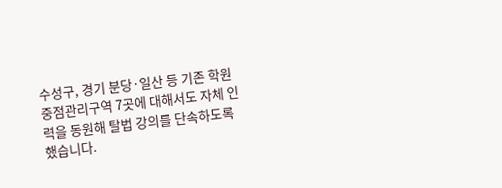수성구, 경기 분당·일산 등 기존 학원중점관리구역 7곳에 대해서도 자체 인력을 동원해 탈법 강의를 단속하도록 했습니다.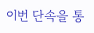이번 단속을 통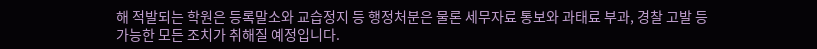해 적발되는 학원은 등록말소와 교습정지 등 행정처분은 물론 세무자료 통보와 과태료 부과, 경찰 고발 등 가능한 모든 조치가 취해질 예정입니다.